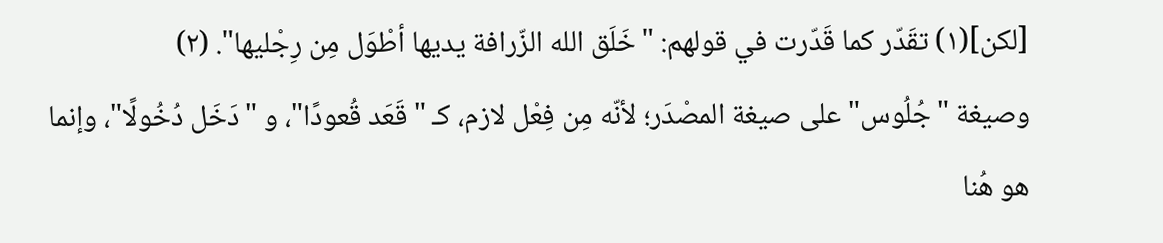[لكن](١) تقَدّر كما قَدّرت في قولهم: "خَلَق الله الزّرافة يديها أطْوَل مِن رِجْليها". (٢)
وصيغة "جُلُوس" على صيغة المصْدَر؛ لأنّه مِن فِعْل لازم، كـ "قَعَد قُعودًا"، و "دَخَل دُخُولًا"، وإنما هو هُنا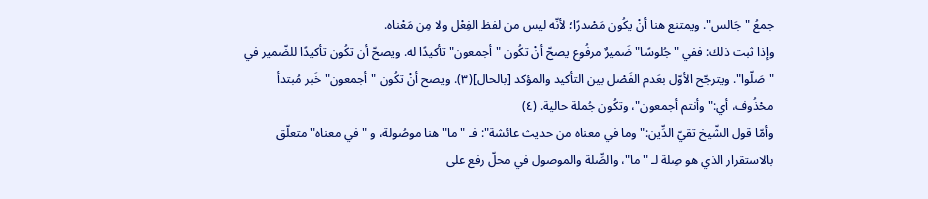جمعُ "جَالس". ويمتنع هنا أنْ يكُون مَصْدرًا؛ لأنّه ليس من لفظ الفِعْل ولا مِن مَعْناه.
وإذا ثبت ذلك: ففي "جُلوسًا" ضَميرٌ مرفُوع يصحّ أنْ تكُون "أجمعون" تأكيدًا له. ويصحّ أن تكُون تأكيدًا للضّمير في "صَلّوا". ويترجّح الأوّل بعَدم الفَصْل بين التأكيد والمؤكد [بالحال](٣). ويصح أنْ تكُون "أجمعون" خَبر مُبتدأ محْذُوف، أي:"وأنتم أجمعون"، وتكُون جُملة حالية. (٤)
وأمّا قول الشّيخ تقيّ الدِّين:"وما في معناه من حديث عائشة": فـ "ما" هنا موصُولة، و "في معناه" متعلّق بالاستقرار الذي هو صِلة لـ "ما"، والصِّلة والموصول في محلّ رفع على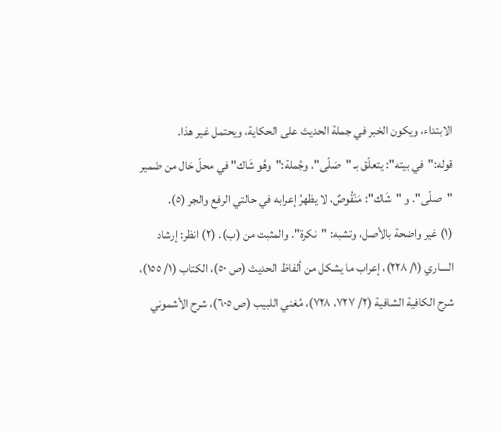الابتداء، ويكون الخبر في جملة الحديث على الحكاية، ويحتمل غير هذا.
قوله:"في بيته": يتعلّق بـ "صَلّى". وجُملة:"وهُو شَاك" في محلّ حَال من ضَمير "صلّى". و "شَاك": مَنْقُوصٌ، لا يظهرُ إعرابه في حالتي الرفع والجر (٥).
(١) غير واضحة بالأصل، وتشبه: "نكرة". والمثبت من (ب). (٢) انظر: إرشاد الساري (١/ ٢٢٨)، إعراب ما يشكل من ألفاظ الحديث (ص ٥٠)، الكتاب (١/ ١٥٥)، شرح الكافية الشافية (٢/ ٧٢٧، ٧٢٨)، مُغني اللبيب (ص ٦٠٥)، شرح الأشموني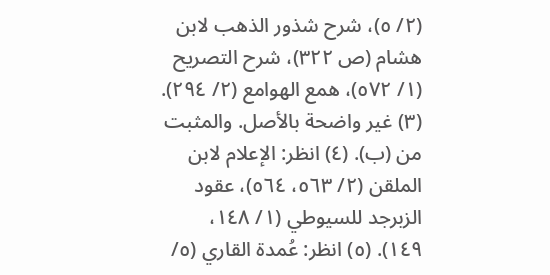(٢/ ٥)، شرح شذور الذهب لابن هشام (ص ٣٢٢)، شرح التصريح (١/ ٥٧٢)، همع الهوامع (٢/ ٢٩٤). (٣) غير واضحة بالأصل. والمثبت من (ب). (٤) انظر: الإعلام لابن الملقن (٢/ ٥٦٣، ٥٦٤)، عقود الزبرجد للسيوطي (١/ ١٤٨، ١٤٩). (٥) انظر: عُمدة القاري (٥/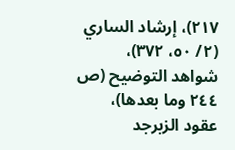٢١٧)، إرشاد الساري (٢/ ٥٠، ٣٧٢)، شواهد التوضيح (ص ٢٤٤ وما بعدها)، عقود الزبرجد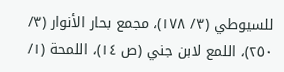للسيوطي (٣/ ١٧٨)، مجمع بحار الأنوار (٣/ ٢٥٠)، اللمع لابن جني (ص ١٤)، اللمحة (١/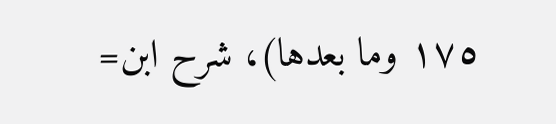١٧٥ وما بعدها)، شرح ابن=